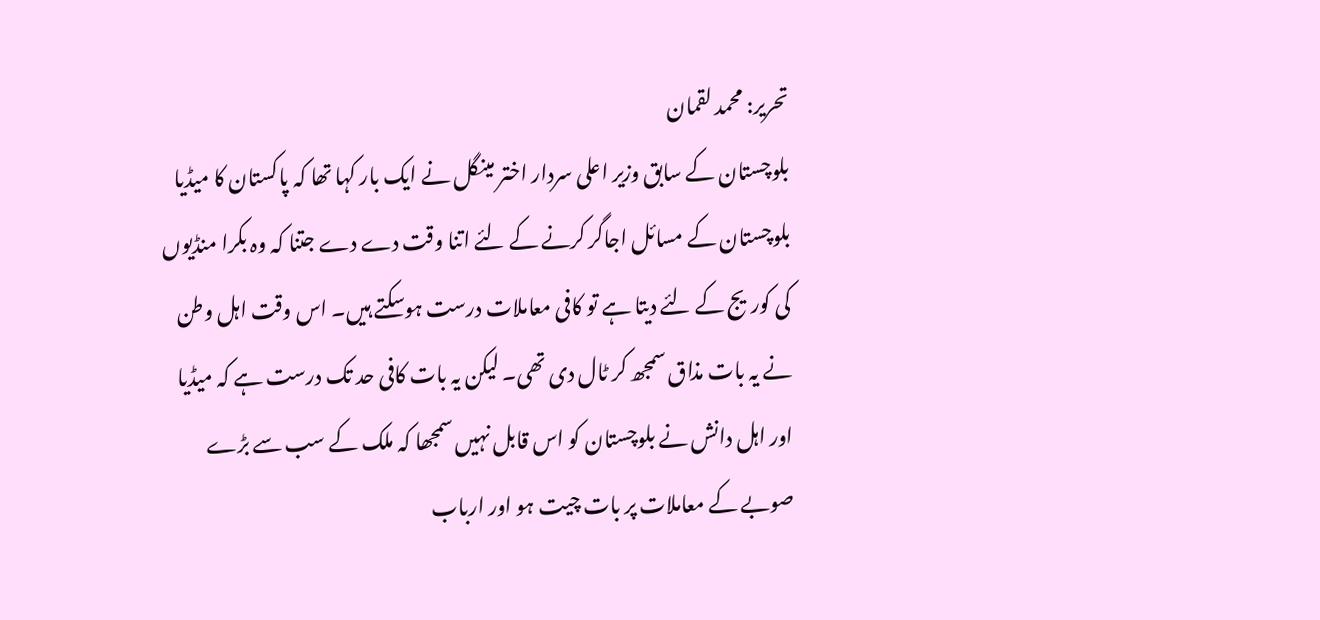تحریر: محمد لقمان
بلوچستان کے سابق وزیر اعلی سردار اختر مینگل نے ایک بار کہا تھا کہ پاکستان کا میڈیا بلوچستان کے مسائل اجاگر کرنے کے لئے اتنا وقت دے دے جتنا کہ وہ بکرا منڈیوں کی کوریج کے لئے دیتا ہے تو کافی معاملات درست ہوسکتے ہیں۔ اس وقت اہل وطن نے یہ بات مذاق سمجھ کر ٹال دی تھی۔ لیکن یہ بات کافی حد تک درست ہے کہ میڈیا اور اہل دانش نے بلوچستان کو اس قابل نہیں سمجھا کہ ملک کے سب سے بڑے صوبے کے معاملات پر بات چیت ہو اور ارباب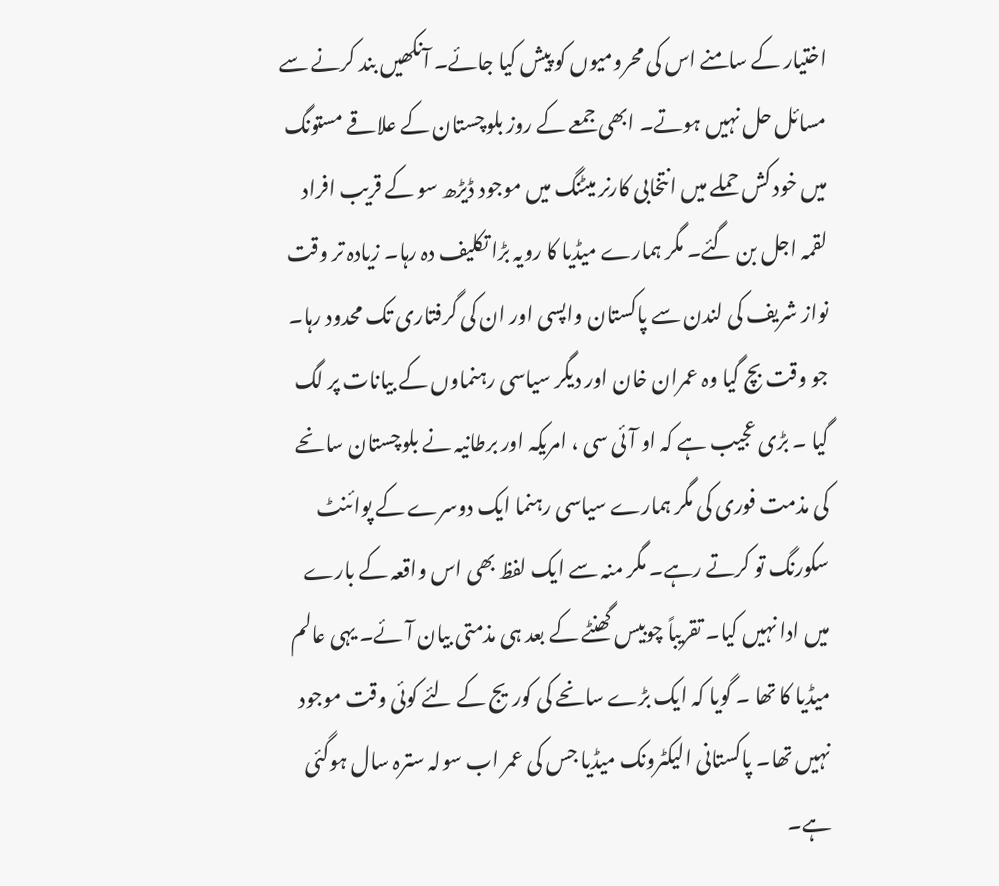اختیار کے سامنے اس کی محرومیوں کو پیش کیا جائے۔ آنکھیں بند کرنے سے مسائل حل نہیں ہوتے۔ ابھی جمعے کے روز بلوچستان کے علاقے مستونگ میں خود کش حملے میں انتخابی کارنر میٹنگ میں موجود ڈیڑھ سو کے قریب افراد لقمہ اجل بن گئے۔ مگر ہمارے میڈیا کا رویہ بڑا تکلیف دہ رہا۔ زیادہ تر وقت نواز شریف کی لندن سے پاکستان واپسی اور ان کی گرفتاری تک محدود رہا۔ جو وقت بچ گیا وہ عمران خان اور دیگر سیاسی رہنماوں کے بیانات پر لگ گیا ۔ بڑی عجیب ہے کہ او آئی سی ، امریکہ اور برطانیہ نے بلوچستان سانحے کی مذمت فوری کی مگر ہمارے سیاسی رہنما ایک دوسرے کے پوائنٹ سکورنگ تو کرتے رہے۔ مگر منہ سے ایک لفظ بھی اس واقعہ کے بارے میں ادا نہیں کیا۔ تقریباً چوبیس گھنٹے کے بعد ہی مذمتی بیان آئے۔ یہی عالم میڈیا کا تھا ۔ گویا کہ ایک بڑے سانحے کی کوریج کے لئے کوئی وقت موجود نہیں تھا۔ پاکستانی الیکٹرونک میڈیا جس کی عمر اب سولہ سترہ سال ہوگئی ہے۔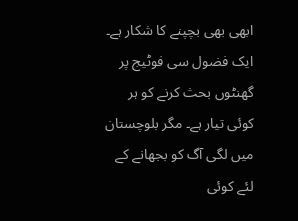ابھی بھی بچپنے کا شکار ہے۔ ایک فضول سی فوٹیج پر گھنٹوں بحث کرنے کو ہر کوئی تیار ہے۔ مگر بلوچستان میں لگی آگ کو بجھانے کے لئے کوئی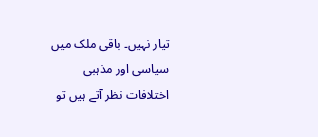تیار نہیں۔ باقی ملک میں سیاسی اور مذہبی اختلافات نظر آتے ہیں تو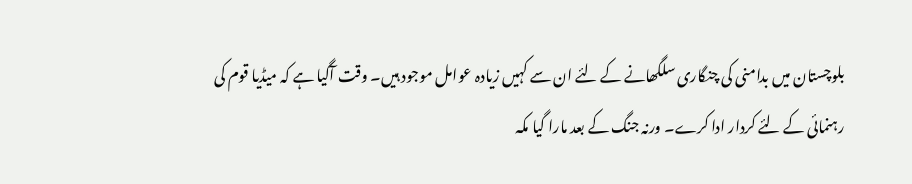بلوچستان میں بدامنی کی چنگاری سلگھانے کے لئے ان سے کہیں زیادہ عوامل موجود ہیں۔ وقت آگیا ہے کہ میڈیا قوم کی رہنمائی کے لئے کردار ادا کرے۔ ورنہ جنگ کے بعد مارا گیا مکہ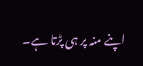اپنے منہ پر ہی پڑتا ہے۔